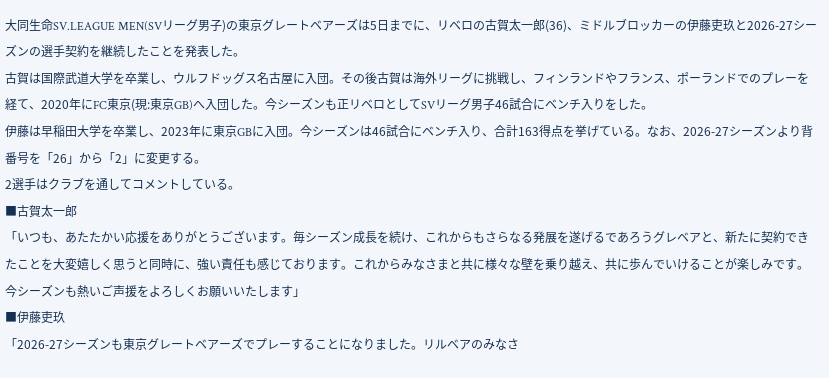大同生命SV.LEAGUE MEN(SVリーグ男子)の東京グレートベアーズは5日までに、リベロの古賀太一郎(36)、ミドルブロッカーの伊藤吏玖と2026-27シーズンの選手契約を継続したことを発表した。
古賀は国際武道大学を卒業し、ウルフドッグス名古屋に入団。その後古賀は海外リーグに挑戦し、フィンランドやフランス、ポーランドでのプレーを経て、2020年にFC東京(現:東京GB)へ入団した。今シーズンも正リベロとしてSVリーグ男子46試合にベンチ入りをした。
伊藤は早稲田大学を卒業し、2023年に東京GBに入団。今シーズンは46試合にベンチ入り、合計163得点を挙げている。なお、2026-27シーズンより背番号を「26」から「2」に変更する。
2選手はクラブを通してコメントしている。
■古賀太一郎
「いつも、あたたかい応援をありがとうございます。毎シーズン成長を続け、これからもさらなる発展を遂げるであろうグレベアと、新たに契約できたことを大変嬉しく思うと同時に、強い責任も感じております。これからみなさまと共に様々な壁を乗り越え、共に歩んでいけることが楽しみです。今シーズンも熱いご声援をよろしくお願いいたします」
■伊藤吏玖
「2026-27シーズンも東京グレートベアーズでプレーすることになりました。リルベアのみなさ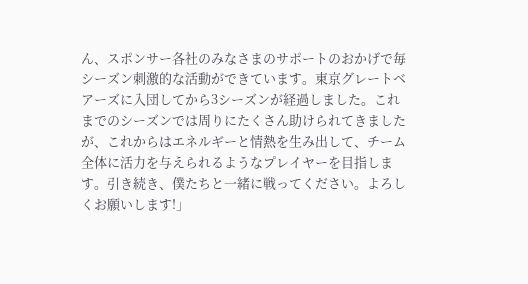ん、スポンサー各社のみなさまのサポートのおかげで毎シーズン刺激的な活動ができています。東京グレートベアーズに入団してから3シーズンが経過しました。これまでのシーズンでは周りにたくさん助けられてきましたが、これからはエネルギーと情熱を生み出して、チーム全体に活力を与えられるようなプレイヤーを目指します。引き続き、僕たちと一緒に戦ってください。よろしくお願いします!」